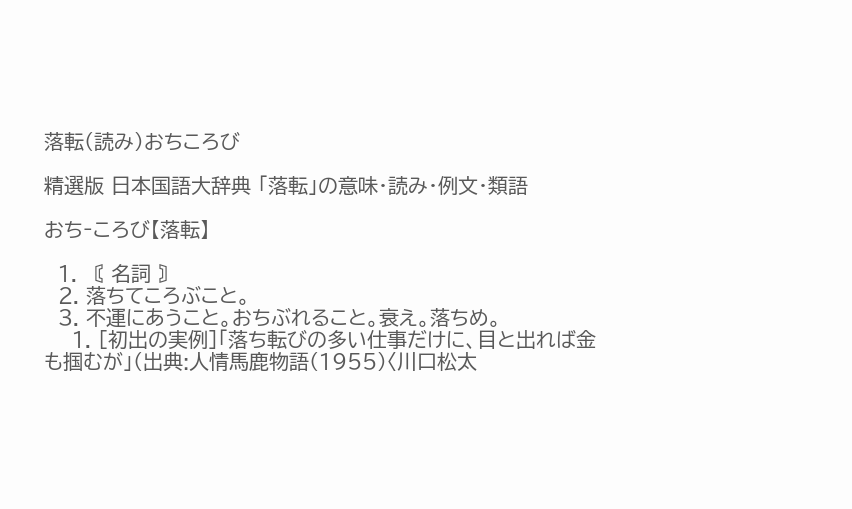落転(読み)おちころび

精選版 日本国語大辞典 「落転」の意味・読み・例文・類語

おち‐ころび【落転】

  1. 〘 名詞 〙
  2. 落ちてころぶこと。
  3. 不運にあうこと。おちぶれること。衰え。落ちめ。
    1. [初出の実例]「落ち転びの多い仕事だけに、目と出れば金も掴むが」(出典:人情馬鹿物語(1955)〈川口松太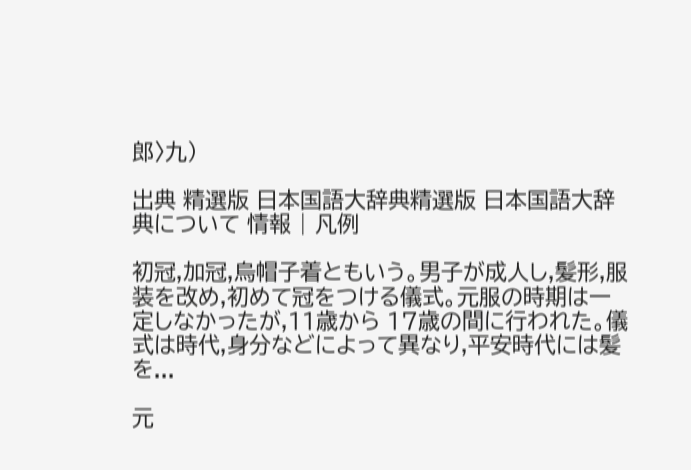郎〉九)

出典 精選版 日本国語大辞典精選版 日本国語大辞典について 情報 | 凡例

初冠,加冠,烏帽子着ともいう。男子が成人し,髪形,服装を改め,初めて冠をつける儀式。元服の時期は一定しなかったが,11歳から 17歳の間に行われた。儀式は時代,身分などによって異なり,平安時代には髪を...

元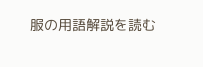服の用語解説を読む